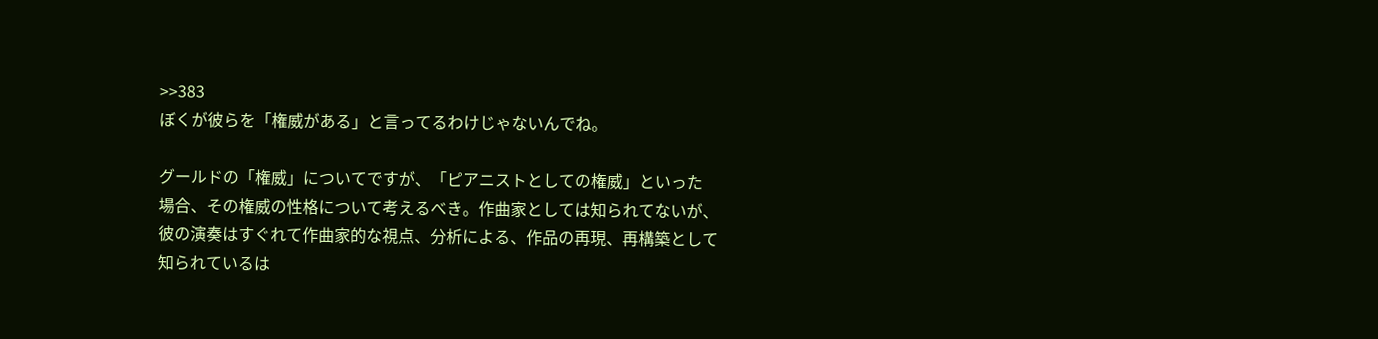>>383
ぼくが彼らを「権威がある」と言ってるわけじゃないんでね。

グールドの「権威」についてですが、「ピアニストとしての権威」といった
場合、その権威の性格について考えるべき。作曲家としては知られてないが、
彼の演奏はすぐれて作曲家的な視点、分析による、作品の再現、再構築として
知られているは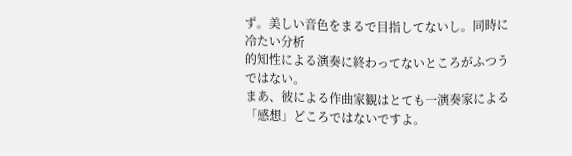ず。美しい音色をまるで目指してないし。同時に冷たい分析
的知性による演奏に終わってないところがふつうではない。
まあ、彼による作曲家観はとても一演奏家による「感想」どころではないですよ。